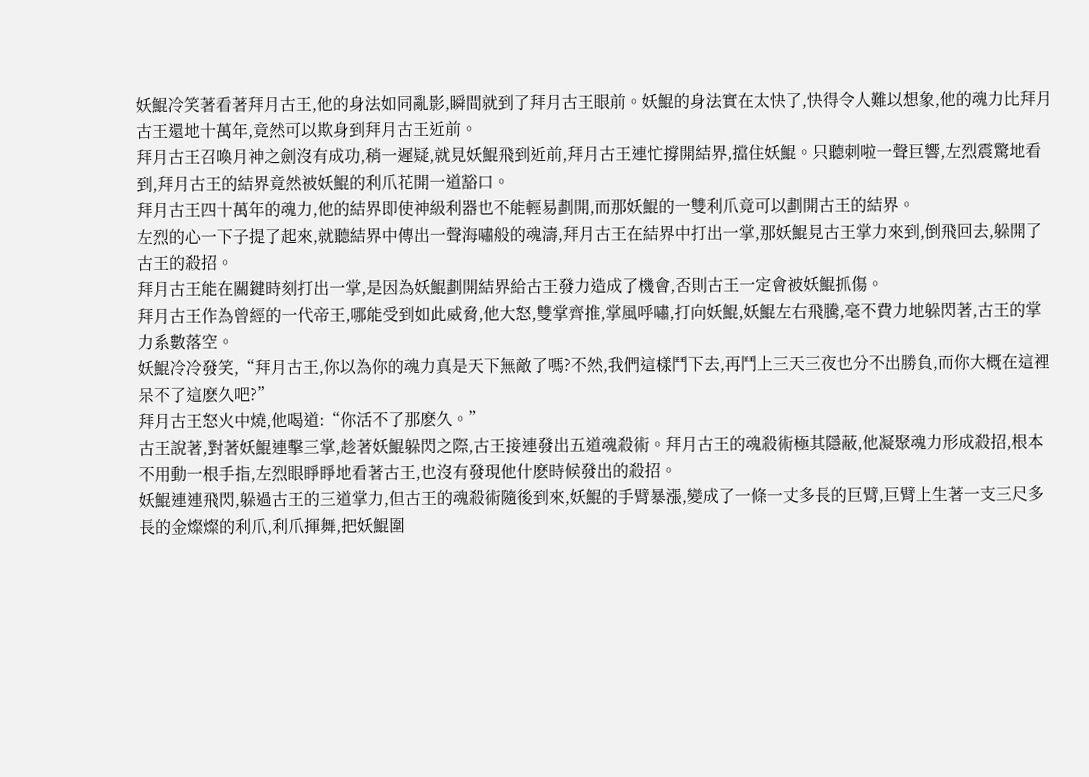妖鯤冷笑著看著拜月古王,他的身法如同亂影,瞬間就到了拜月古王眼前。妖鯤的身法實在太快了,快得令人難以想象,他的魂力比拜月古王還地十萬年,竟然可以欺身到拜月古王近前。
拜月古王召喚月神之劍沒有成功,稍一遲疑,就見妖鯤飛到近前,拜月古王連忙撐開結界,擋住妖鯤。只聽刺啦一聲巨響,左烈震驚地看到,拜月古王的結界竟然被妖鯤的利爪花開一道豁口。
拜月古王四十萬年的魂力,他的結界即使神級利器也不能輕易劃開,而那妖鯤的一雙利爪竟可以劃開古王的結界。
左烈的心一下子提了起來,就聽結界中傳出一聲海嘯般的魂濤,拜月古王在結界中打出一掌,那妖鯤見古王掌力來到,倒飛回去,躲開了古王的殺招。
拜月古王能在關鍵時刻打出一掌,是因為妖鯤劃開結界給古王發力造成了機會,否則古王一定會被妖鯤抓傷。
拜月古王作為曾經的一代帝王,哪能受到如此威脅,他大怒,雙掌齊推,掌風呼嘯,打向妖鯤,妖鯤左右飛騰,毫不費力地躲閃著,古王的掌力系數落空。
妖鯤冷冷發笑,“拜月古王,你以為你的魂力真是天下無敵了嗎?不然,我們這樣鬥下去,再鬥上三天三夜也分不出勝負,而你大概在這裡呆不了這麽久吧?”
拜月古王怒火中燒,他喝道:“你活不了那麽久。”
古王說著,對著妖鯤連擊三掌,趁著妖鯤躲閃之際,古王接連發出五道魂殺術。拜月古王的魂殺術極其隱蔽,他凝聚魂力形成殺招,根本不用動一根手指,左烈眼睜睜地看著古王,也沒有發現他什麽時候發出的殺招。
妖鯤連連飛閃,躲過古王的三道掌力,但古王的魂殺術隨後到來,妖鯤的手臂暴漲,變成了一條一丈多長的巨臂,巨臂上生著一支三尺多長的金燦燦的利爪,利爪揮舞,把妖鯤圍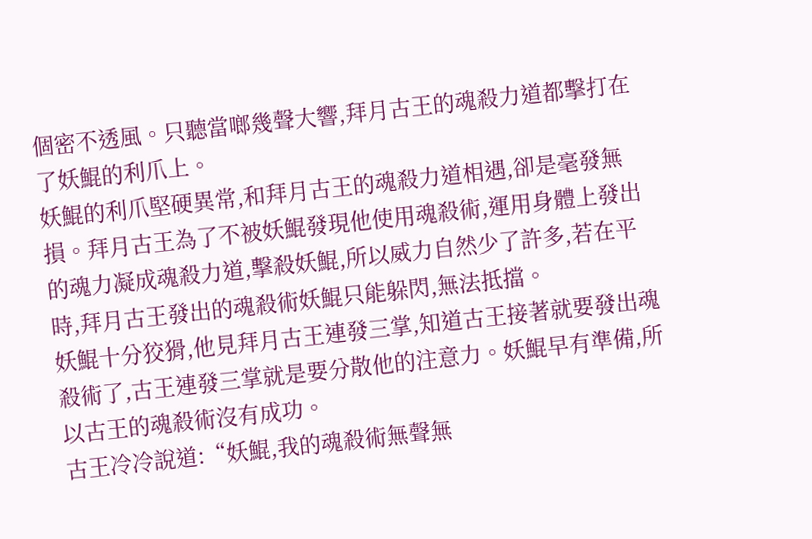個密不透風。只聽當啷幾聲大響,拜月古王的魂殺力道都擊打在了妖鯤的利爪上。
妖鯤的利爪堅硬異常,和拜月古王的魂殺力道相遇,卻是毫發無損。拜月古王為了不被妖鯤發現他使用魂殺術,運用身體上發出的魂力凝成魂殺力道,擊殺妖鯤,所以威力自然少了許多,若在平時,拜月古王發出的魂殺術妖鯤只能躲閃,無法抵擋。
妖鯤十分狡猾,他見拜月古王連發三掌,知道古王接著就要發出魂殺術了,古王連發三掌就是要分散他的注意力。妖鯤早有準備,所以古王的魂殺術沒有成功。
古王冷冷說道:“妖鯤,我的魂殺術無聲無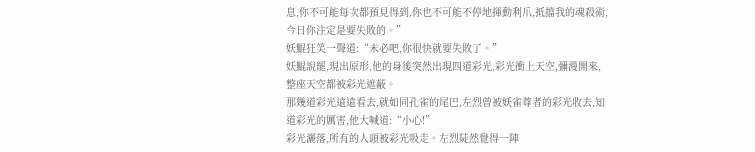息,你不可能每次都預見得到,你也不可能不停地揮動利爪,抵擋我的魂殺術,今日你注定是要失敗的。”
妖鯤狂笑一聲道:“未必吧,你很快就要失敗了。”
妖鯤說罷,現出原形,他的身後突然出現四道彩光,彩光衝上天空,彌漫開來,整座天空都被彩光遮蔽。
那幾道彩光遠遠看去,就如同孔雀的尾巴,左烈曾被妖雀尊者的彩光收去,知道彩光的厲害,他大喊道:“小心!”
彩光灑落,所有的人頭被彩光吸走。左烈陡然覺得一陣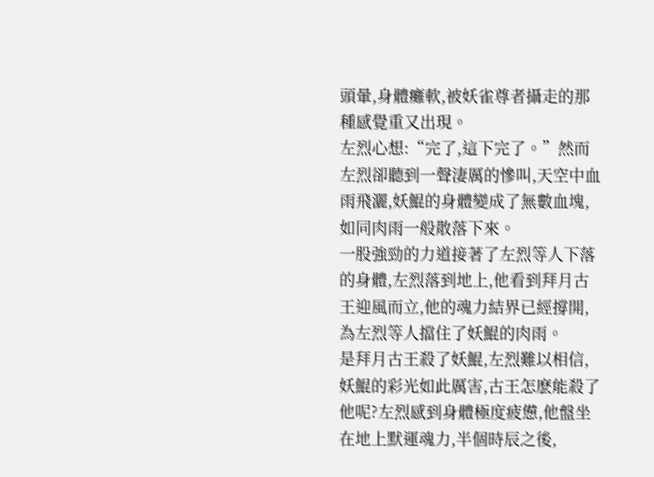頭暈,身體癱軟,被妖雀尊者攝走的那種感覺重又出現。
左烈心想:“完了,這下完了。”然而左烈卻聽到一聲淒厲的慘叫,天空中血雨飛灑,妖鯤的身體變成了無數血塊,如同肉雨一般散落下來。
一股強勁的力道接著了左烈等人下落的身體,左烈落到地上,他看到拜月古王迎風而立,他的魂力結界已經撐開,為左烈等人擋住了妖鯤的肉雨。
是拜月古王殺了妖鯤,左烈難以相信,妖鯤的彩光如此厲害,古王怎麽能殺了他呢?左烈感到身體極度疲憊,他盤坐在地上默運魂力,半個時辰之後,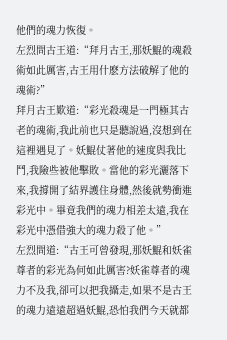他們的魂力恢復。
左烈問古王道:“拜月古王,那妖鯤的魂殺術如此厲害,古王用什麽方法破解了他的魂術?”
拜月古王歎道:“彩光殺魂是一門極其古老的魂術,我此前也只是聽說過,沒想到在這裡遇見了。妖鯤仗著他的速度與我比鬥,我險些被他擊敗。當他的彩光灑落下來,我撐開了結界護住身體,然後就勢衝進彩光中。畢竟我們的魂力相差太遠,我在彩光中憑借強大的魂力殺了他。”
左烈問道:“古王可曾發現,那妖鯤和妖雀尊者的彩光為何如此厲害?妖雀尊者的魂力不及我,卻可以把我攝走,如果不是古王的魂力遠遠超過妖鯤,恐怕我們今天就都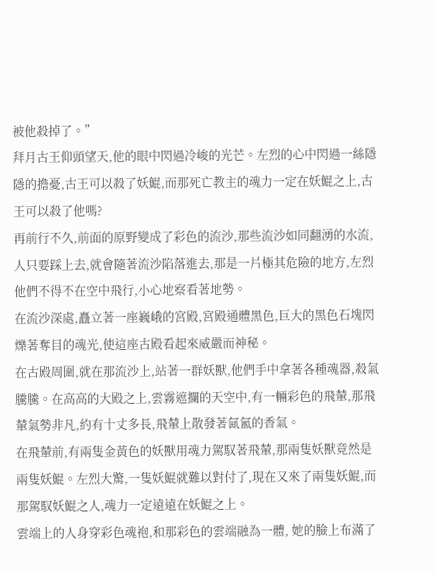被他殺掉了。”
拜月古王仰頭望天,他的眼中閃過冷峻的光芒。左烈的心中閃過一絲隱隱的擔憂,古王可以殺了妖鯤,而那死亡教主的魂力一定在妖鯤之上,古王可以殺了他嗎?
再前行不久,前面的原野變成了彩色的流沙,那些流沙如同翻湧的水流,人只要踩上去,就會隨著流沙陷落進去,那是一片極其危險的地方,左烈他們不得不在空中飛行,小心地察看著地勢。
在流沙深處,矗立著一座巍峨的宮殿,宮殿通體黑色,巨大的黑色石塊閃爍著奪目的魂光,使這座古殿看起來威嚴而神秘。
在古殿周圍,就在那流沙上,站著一群妖獸,他們手中拿著各種魂器,殺氣騰騰。在高高的大殿之上,雲霧遮攔的天空中,有一輛彩色的飛輦,那飛輦氣勢非凡,約有十丈多長,飛輦上散發著氤氳的香氣。
在飛輦前,有兩隻金黃色的妖獸用魂力駕馭著飛輦,那兩隻妖獸竟然是兩隻妖鯤。左烈大驚,一隻妖鯤就難以對付了,現在又來了兩隻妖鯤,而那駕馭妖鯤之人,魂力一定遠遠在妖鯤之上。
雲端上的人身穿彩色魂袍,和那彩色的雲端融為一體, 她的臉上布滿了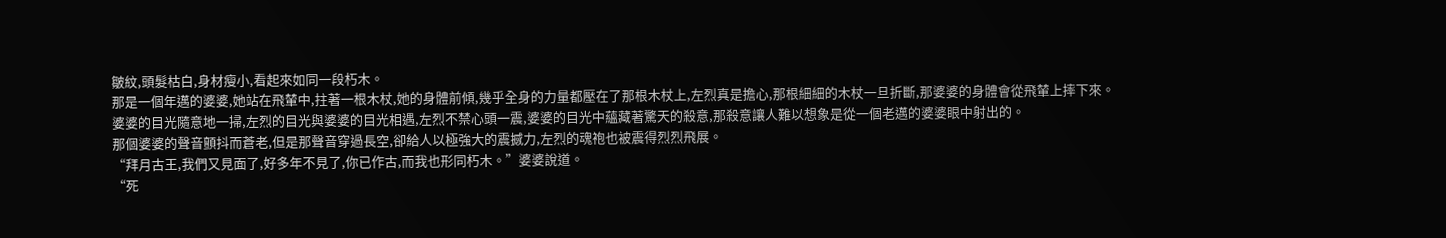皺紋,頭髮枯白,身材瘦小,看起來如同一段朽木。
那是一個年邁的婆婆,她站在飛輦中,拄著一根木杖,她的身體前傾,幾乎全身的力量都壓在了那根木杖上,左烈真是擔心,那根細細的木杖一旦折斷,那婆婆的身體會從飛輦上摔下來。
婆婆的目光隨意地一掃,左烈的目光與婆婆的目光相遇,左烈不禁心頭一震,婆婆的目光中蘊藏著驚天的殺意,那殺意讓人難以想象是從一個老邁的婆婆眼中射出的。
那個婆婆的聲音顫抖而蒼老,但是那聲音穿過長空,卻給人以極強大的震撼力,左烈的魂袍也被震得烈烈飛展。
“拜月古王,我們又見面了,好多年不見了,你已作古,而我也形同朽木。”婆婆說道。
“死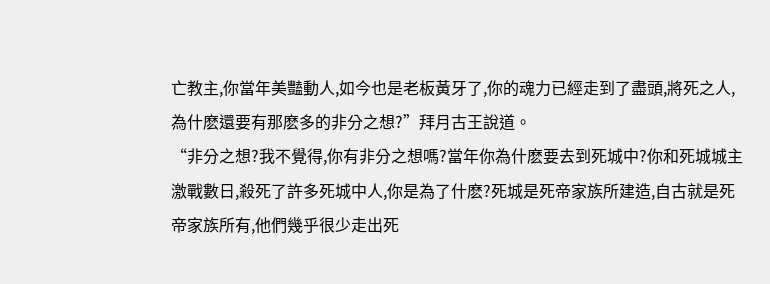亡教主,你當年美豔動人,如今也是老板黃牙了,你的魂力已經走到了盡頭,將死之人,為什麽還要有那麽多的非分之想?”拜月古王說道。
“非分之想?我不覺得,你有非分之想嗎?當年你為什麽要去到死城中?你和死城城主激戰數日,殺死了許多死城中人,你是為了什麽?死城是死帝家族所建造,自古就是死帝家族所有,他們幾乎很少走出死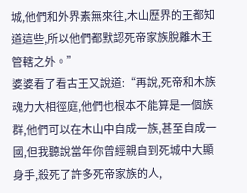城,他們和外界素無來往,木山歷界的王都知道這些,所以他們都默認死帝家族脫離木王管轄之外。”
婆婆看了看古王又說道:“再說,死帝和木族魂力大相徑庭,他們也根本不能算是一個族群,他們可以在木山中自成一族,甚至自成一國,但我聽說當年你曾經親自到死城中大顯身手,殺死了許多死帝家族的人,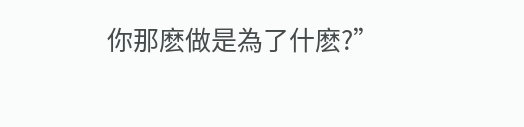你那麽做是為了什麽?”